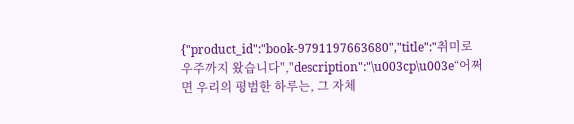{"product_id":"book-9791197663680","title":"취미로 우주까지 왔습니다","description":"\u003cp\u003e“어쩌면 우리의 평범한 하루는, 그 자체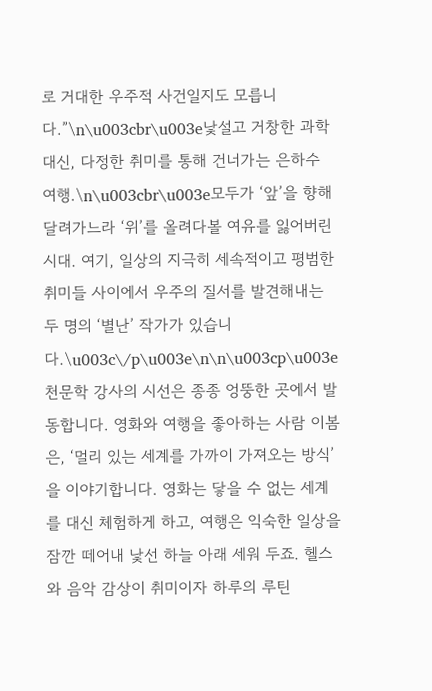로 거대한 우주적 사건일지도 모릅니다.”\n\u003cbr\u003e낯설고 거창한 과학 대신, 다정한 취미를 통해 건너가는 은하수 여행.\n\u003cbr\u003e모두가 ‘앞’을 향해 달려가느라 ‘위’를 올려다볼 여유를 잃어버린 시대. 여기, 일상의 지극히 세속적이고 평범한 취미들 사이에서 우주의 질서를 발견해내는 두 명의 ‘별난’ 작가가 있습니다.\u003c\/p\u003e\n\n\u003cp\u003e천문학 강사의 시선은 종종 엉뚱한 곳에서 발동합니다. 영화와 여행을 좋아하는 사람 이봄은, ‘멀리 있는 세계를 가까이 가져오는 방식’을 이야기합니다. 영화는 닿을 수 없는 세계를 대신 체험하게 하고, 여행은 익숙한 일상을 잠깐 떼어내 낯선 하늘 아래 세워 두죠. 헬스와 음악 감상이 취미이자 하루의 루틴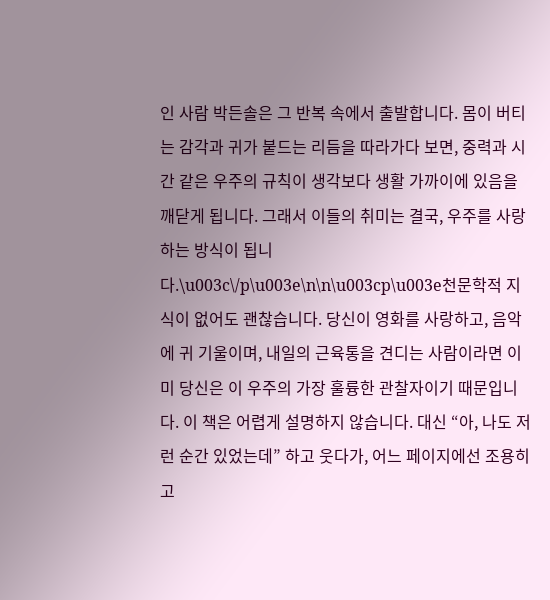인 사람 박든솔은 그 반복 속에서 출발합니다. 몸이 버티는 감각과 귀가 붙드는 리듬을 따라가다 보면, 중력과 시간 같은 우주의 규칙이 생각보다 생활 가까이에 있음을 깨닫게 됩니다. 그래서 이들의 취미는 결국, 우주를 사랑하는 방식이 됩니다.\u003c\/p\u003e\n\n\u003cp\u003e천문학적 지식이 없어도 괜찮습니다. 당신이 영화를 사랑하고, 음악에 귀 기울이며, 내일의 근육통을 견디는 사람이라면 이미 당신은 이 우주의 가장 훌륭한 관찰자이기 때문입니다. 이 책은 어렵게 설명하지 않습니다. 대신 “아, 나도 저런 순간 있었는데” 하고 웃다가, 어느 페이지에선 조용히 고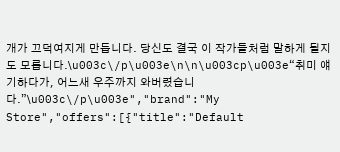개가 끄덕여지게 만듭니다. 당신도 결국 이 작가들처럼 말하게 될지도 모릅니다.\u003c\/p\u003e\n\n\u003cp\u003e“취미 얘기하다가, 어느새 우주까지 와버렸습니다.”\u003c\/p\u003e","brand":"My Store","offers":[{"title":"Default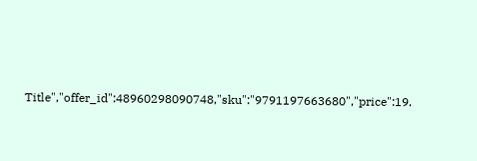Title","offer_id":48960298090748,"sku":"9791197663680","price":19.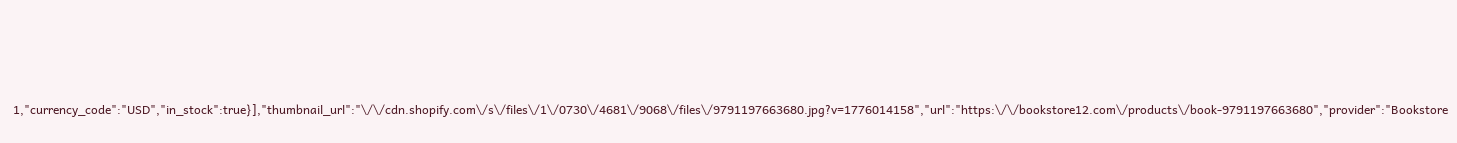1,"currency_code":"USD","in_stock":true}],"thumbnail_url":"\/\/cdn.shopify.com\/s\/files\/1\/0730\/4681\/9068\/files\/9791197663680.jpg?v=1776014158","url":"https:\/\/bookstore12.com\/products\/book-9791197663680","provider":"Bookstore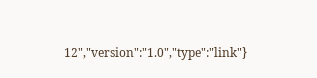12","version":"1.0","type":"link"}